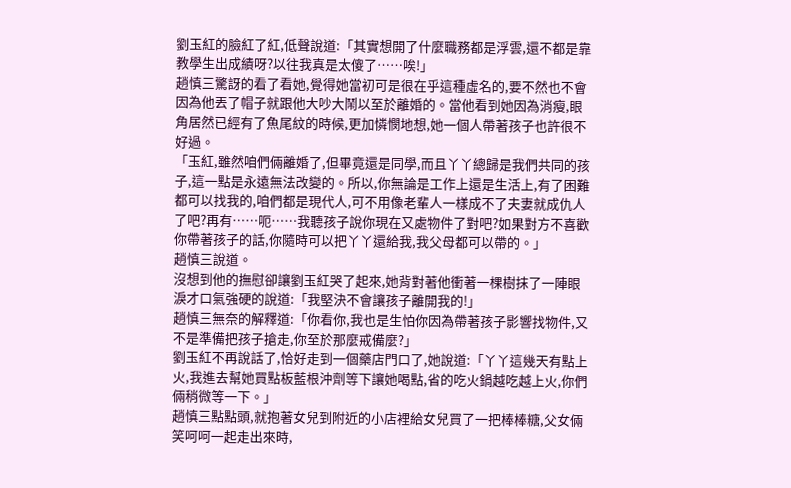劉玉紅的臉紅了紅,低聲說道:「其實想開了什麼職務都是浮雲,還不都是靠教學生出成績呀?以往我真是太傻了……唉!」
趙慎三驚訝的看了看她,覺得她當初可是很在乎這種虛名的,要不然也不會因為他丟了帽子就跟他大吵大鬧以至於離婚的。當他看到她因為消瘦,眼角居然已經有了魚尾紋的時候,更加憐憫地想,她一個人帶著孩子也許很不好過。
「玉紅,雖然咱們倆離婚了,但畢竟還是同學,而且丫丫總歸是我們共同的孩子,這一點是永遠無法改變的。所以,你無論是工作上還是生活上,有了困難都可以找我的,咱們都是現代人,可不用像老輩人一樣成不了夫妻就成仇人了吧?再有……呃……我聽孩子說你現在又處物件了對吧?如果對方不喜歡你帶著孩子的話,你隨時可以把丫丫還給我,我父母都可以帶的。」
趙慎三說道。
沒想到他的撫慰卻讓劉玉紅哭了起來,她背對著他衝著一棵樹抹了一陣眼淚才口氣強硬的說道:「我堅決不會讓孩子離開我的!」
趙慎三無奈的解釋道:「你看你,我也是生怕你因為帶著孩子影響找物件,又不是準備把孩子搶走,你至於那麼戒備麼?」
劉玉紅不再說話了,恰好走到一個藥店門口了,她說道:「丫丫這幾天有點上火,我進去幫她買點板藍根沖劑等下讓她喝點,省的吃火鍋越吃越上火,你們倆稍微等一下。」
趙慎三點點頭,就抱著女兒到附近的小店裡給女兒買了一把棒棒糖,父女倆笑呵呵一起走出來時,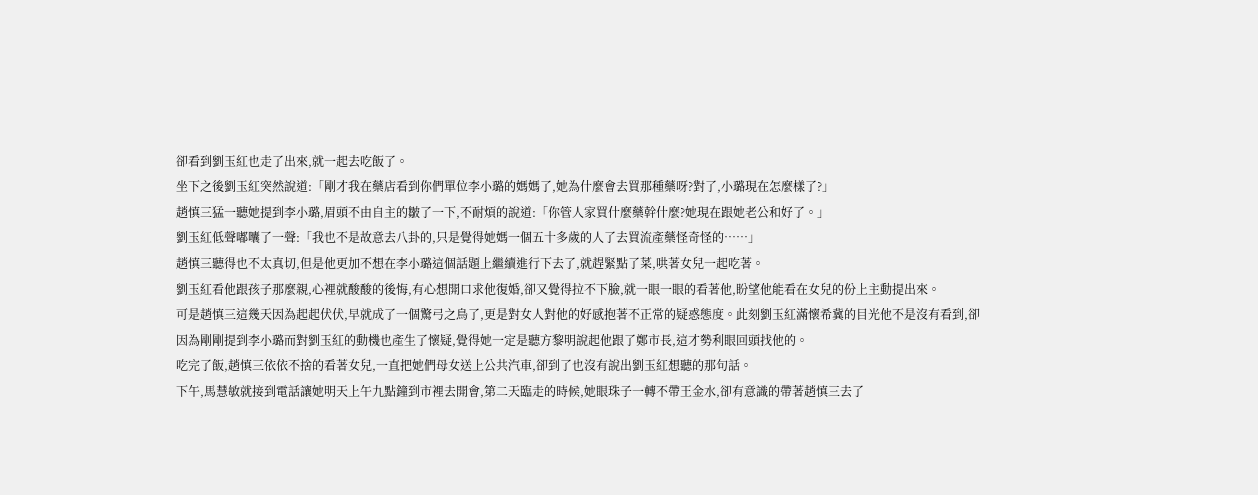卻看到劉玉紅也走了出來,就一起去吃飯了。
坐下之後劉玉紅突然說道:「剛才我在藥店看到你們單位李小璐的媽媽了,她為什麼會去買那種藥呀?對了,小璐現在怎麼樣了?」
趙慎三猛一聽她提到李小璐,眉頭不由自主的皺了一下,不耐煩的說道:「你管人家買什麼藥幹什麼?她現在跟她老公和好了。」
劉玉紅低聲嘟囔了一聲:「我也不是故意去八卦的,只是覺得她媽一個五十多歲的人了去買流產藥怪奇怪的……」
趙慎三聽得也不太真切,但是他更加不想在李小璐這個話題上繼續進行下去了,就趕緊點了菜,哄著女兒一起吃著。
劉玉紅看他跟孩子那麼親,心裡就酸酸的後悔,有心想開口求他復婚,卻又覺得拉不下臉,就一眼一眼的看著他,盼望他能看在女兒的份上主動提出來。
可是趙慎三這幾天因為起起伏伏,早就成了一個驚弓之鳥了,更是對女人對他的好感抱著不正常的疑惑態度。此刻劉玉紅滿懷希冀的目光他不是沒有看到,卻因為剛剛提到李小璐而對劉玉紅的動機也產生了懷疑,覺得她一定是聽方黎明說起他跟了鄭市長,這才勢利眼回頭找他的。
吃完了飯,趙慎三依依不捨的看著女兒,一直把她們母女送上公共汽車,卻到了也沒有說出劉玉紅想聽的那句話。
下午,馬慧敏就接到電話讓她明天上午九點鐘到市裡去開會,第二天臨走的時候,她眼珠子一轉不帶王金水,卻有意識的帶著趙慎三去了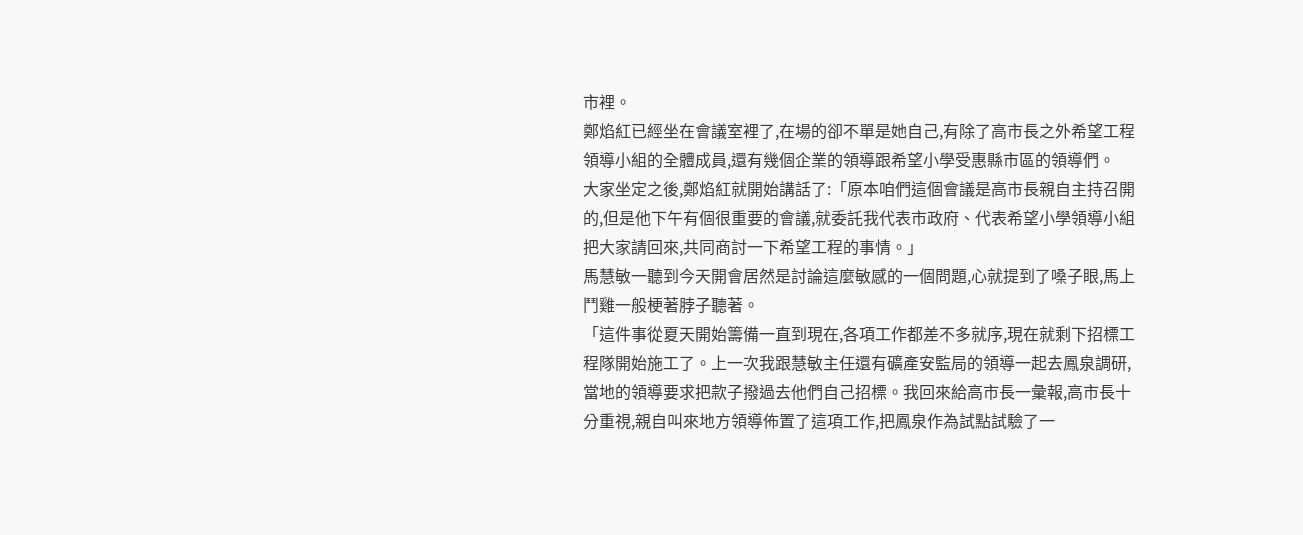市裡。
鄭焰紅已經坐在會議室裡了,在場的卻不單是她自己,有除了高市長之外希望工程領導小組的全體成員,還有幾個企業的領導跟希望小學受惠縣市區的領導們。
大家坐定之後,鄭焰紅就開始講話了:「原本咱們這個會議是高市長親自主持召開的,但是他下午有個很重要的會議,就委託我代表市政府、代表希望小學領導小組把大家請回來,共同商討一下希望工程的事情。」
馬慧敏一聽到今天開會居然是討論這麼敏感的一個問題,心就提到了嗓子眼,馬上鬥雞一般梗著脖子聽著。
「這件事從夏天開始籌備一直到現在,各項工作都差不多就序,現在就剩下招標工程隊開始施工了。上一次我跟慧敏主任還有礦產安監局的領導一起去鳳泉調研,當地的領導要求把款子撥過去他們自己招標。我回來給高市長一彙報,高市長十分重視,親自叫來地方領導佈置了這項工作,把鳳泉作為試點試驗了一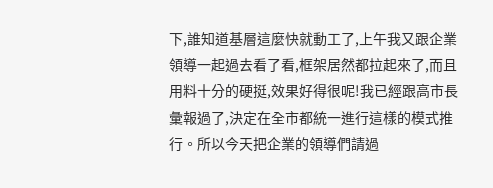下,誰知道基層這麼快就動工了,上午我又跟企業領導一起過去看了看,框架居然都拉起來了,而且用料十分的硬挺,效果好得很呢!我已經跟高市長彙報過了,決定在全市都統一進行這樣的模式推行。所以今天把企業的領導們請過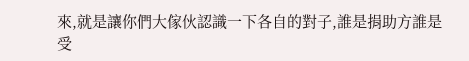來,就是讓你們大傢伙認識一下各自的對子,誰是捐助方誰是受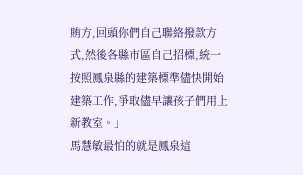賄方,回頭你們自己聯絡撥款方式,然後各縣市區自己招標,統一按照鳳泉縣的建築標準儘快開始建築工作,爭取儘早讓孩子們用上新教室。」
馬慧敏最怕的就是鳳泉這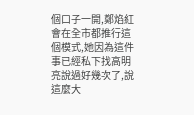個口子一開,鄭焰紅會在全市都推行這個模式,她因為這件事已經私下找高明亮說過好幾次了,說這麼大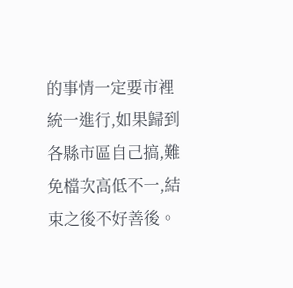的事情一定要市裡統一進行,如果歸到各縣市區自己搞,難免檔次高低不一,結束之後不好善後。